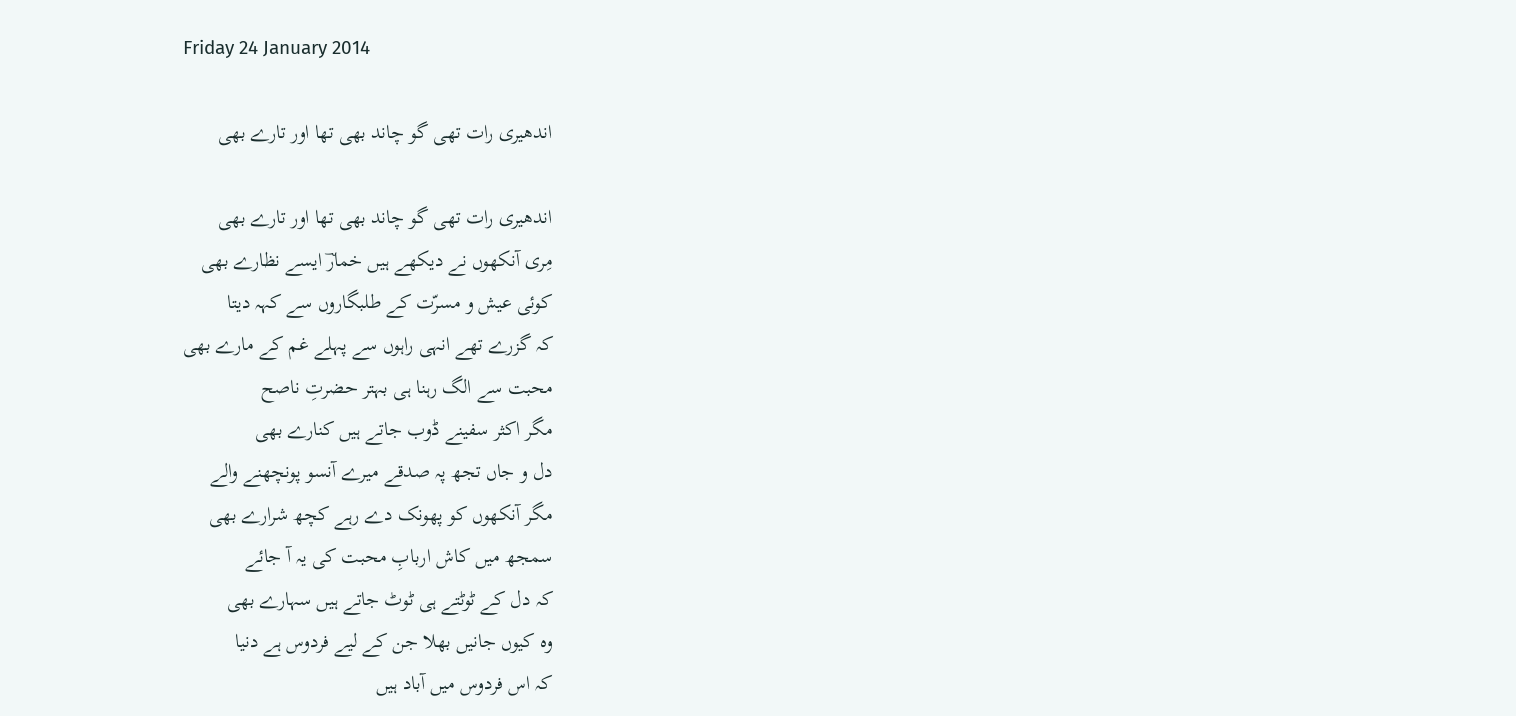Friday 24 January 2014

اندھیری رات تھی گو چاند بھی تھا اور تارے بھی

اندھیری رات تھی گو چاند بھی تھا اور تارے بھی
مِری آنکھوں نے دیکھے ہیں خمارؔ ایسے نظارے بھی
کوئی عیش و مسرّت کے طلبگاروں سے کہہ دیتا
کہ گزرے تھے انہی راہوں سے پہلے غم کے مارے بھی
محبت سے الگ رہنا ہی بہتر حضرتِ ناصح
مگر اکثر سفینے ڈوب جاتے ہیں کنارے بھی
دل و جاں تجھ پہ صدقے میرے آنسو پونچھنے والے
مگر آنکھوں کو پھونک دے رہے کچھ شرارے بھی
سمجھ میں کاش اربابِ محبت کی یہ آ جائے
کہ دل کے ٹوٹتے ہی ٹوٹ جاتے ہیں سہارے بھی
وہ کیوں جانیں بھلا جن کے لیے فردوس ہے دنیا
کہ اس فردوس میں آباد ہیں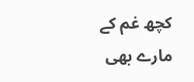کچھ غم کے مارے بھی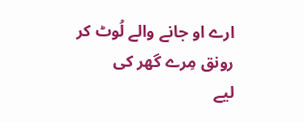ارے او جانے والے لُوٹ کر رونق مِرے گھر کی
لیے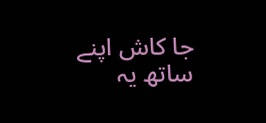جا کاش اپنے ساتھ یہ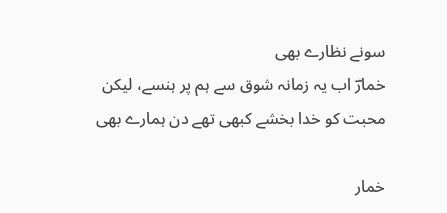سونے نظارے بھی
خمارؔ اب یہ زمانہ شوق سے ہم پر ہنسے، لیکن
محبت کو خدا بخشے کبھی تھے دن ہمارے بھی

خمار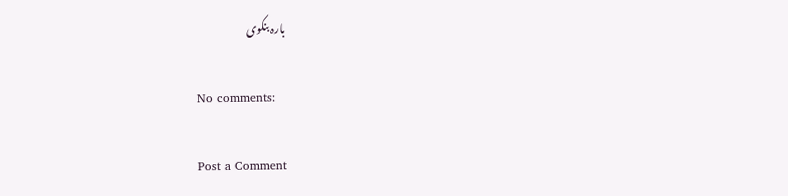بارہ بنکوی

No comments:

Post a Comment